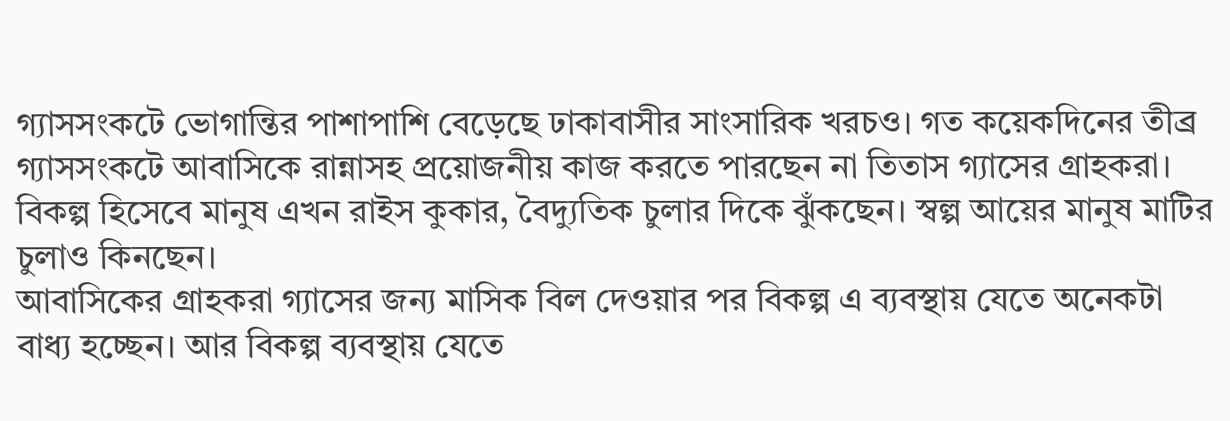গ্যাসসংকটে ভোগান্তির পাশাপাশি বেড়েছে ঢাকাবাসীর সাংসারিক খরচও। গত কয়েকদিনের তীব্র গ্যাসসংকটে আবাসিকে রান্নাসহ প্রয়োজনীয় কাজ করতে পারছেন না তিতাস গ্যাসের গ্রাহকরা। বিকল্প হিসেবে মানুষ এখন রাইস কুকার, বৈদ্যুতিক চুলার দিকে ঝুঁকছেন। স্বল্প আয়ের মানুষ মাটির চুলাও কিনছেন।
আবাসিকের গ্রাহকরা গ্যাসের জন্য মাসিক বিল দেওয়ার পর বিকল্প এ ব্যবস্থায় যেতে অনেকটা বাধ্য হচ্ছেন। আর বিকল্প ব্যবস্থায় যেতে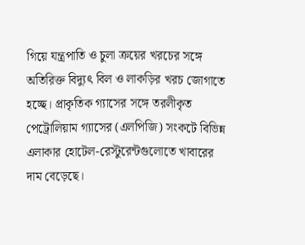গিয়ে যন্ত্রপাতি ও চুলা ক্রয়ের খরচের সঙ্গে অতিরিক্ত বিদ্যুৎ বিল ও লাকড়ির খরচ জোগাতে হচ্ছে। প্রাকৃতিক গ্যাসের সঙ্গে তরলীকৃত পেট্রোলিয়াম গ্যাসের (এলপিজি) সংকটে বিভিন্ন এলাকার হোটেল-রেস্টুরেন্টগুলোতে খাবারের দাম বেড়েছে।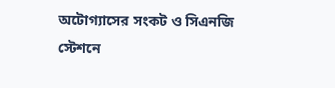অটোগ্যাসের সংকট ও সিএনজি স্টেশনে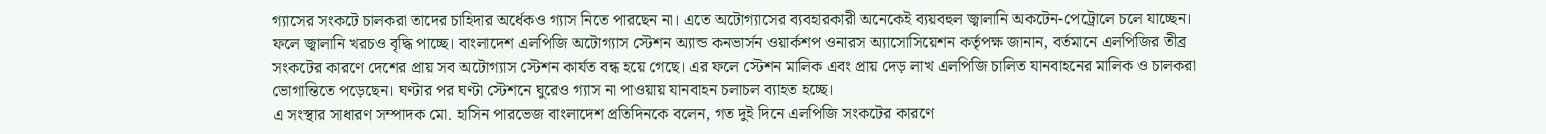গ্যাসের সংকটে চালকরা তাদের চাহিদার অর্ধেকও গ্যাস নিতে পারছেন না। এতে অটোগ্যাসের ব্যবহারকারী অনেকেই ব্যয়বহুল জ্বালানি অকটেন-পেট্রোলে চলে যাচ্ছেন। ফলে জ্বালানি খরচও বৃদ্ধি পাচ্ছে। বাংলাদেশ এলপিজি অটোগ্যাস স্টেশন অ্যান্ড কনভার্সন ওয়ার্কশপ ওনারস অ্যাসোসিয়েশন কর্তৃপক্ষ জানান, বর্তমানে এলপিজির তীব্র সংকটের কারণে দেশের প্রায় সব অটোগ্যাস স্টেশন কার্যত বন্ধ হয়ে গেছে। এর ফলে স্টেশন মালিক এবং প্রায় দেড় লাখ এলপিজি চালিত যানবাহনের মালিক ও চালকরা ভোগান্তিতে পড়েছেন। ঘণ্টার পর ঘণ্টা স্টেশনে ঘুরেও গ্যাস না পাওয়ায় যানবাহন চলাচল ব্যাহত হচ্ছে।
এ সংস্থার সাধারণ সম্পাদক মো. হাসিন পারভেজ বাংলাদেশ প্রতিদিনকে বলেন, গত দুই দিনে এলপিজি সংকটের কারণে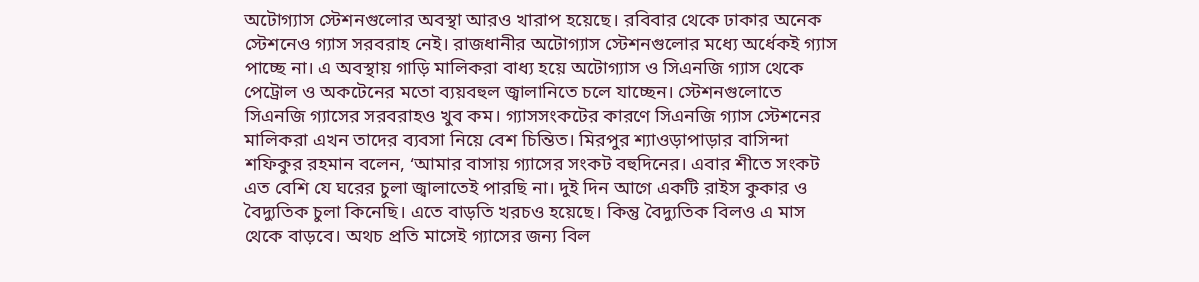অটোগ্যাস স্টেশনগুলোর অবস্থা আরও খারাপ হয়েছে। রবিবার থেকে ঢাকার অনেক স্টেশনেও গ্যাস সরবরাহ নেই। রাজধানীর অটোগ্যাস স্টেশনগুলোর মধ্যে অর্ধেকই গ্যাস পাচ্ছে না। এ অবস্থায় গাড়ি মালিকরা বাধ্য হয়ে অটোগ্যাস ও সিএনজি গ্যাস থেকে পেট্রোল ও অকটেনের মতো ব্যয়বহুল জ্বালানিতে চলে যাচ্ছেন। স্টেশনগুলোতে সিএনজি গ্যাসের সরবরাহও খুব কম। গ্যাসসংকটের কারণে সিএনজি গ্যাস স্টেশনের মালিকরা এখন তাদের ব্যবসা নিয়ে বেশ চিন্তিত। মিরপুর শ্যাওড়াপাড়ার বাসিন্দা শফিকুর রহমান বলেন, ‘আমার বাসায় গ্যাসের সংকট বহুদিনের। এবার শীতে সংকট এত বেশি যে ঘরের চুলা জ্বালাতেই পারছি না। দুই দিন আগে একটি রাইস কুকার ও বৈদ্যুতিক চুলা কিনেছি। এতে বাড়তি খরচও হয়েছে। কিন্তু বৈদ্যুতিক বিলও এ মাস থেকে বাড়বে। অথচ প্রতি মাসেই গ্যাসের জন্য বিল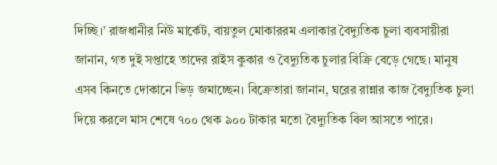দিচ্ছি।’ রাজধানীর নিউ মার্কেট, বায়তুল মোকাররম এলাকার বৈদ্যুতিক চুলা ব্যবসায়ীরা জানান, গত দুই সপ্তাহে তাদের রাইস কুকার ও বৈদ্যুতিক চুলার বিক্রি বেড়ে গেছে। মানুষ এসব কিনতে দোকানে ভিড় জমাচ্ছেন। বিক্রেতারা জানান, ঘরের রান্নার কাজ বৈদ্যুতিক চুলা দিয়ে করলে মাস শেষে ৭০০ থেক ৯০০ টাকার মতো বৈদ্যুতিক বিল আসতে পারে।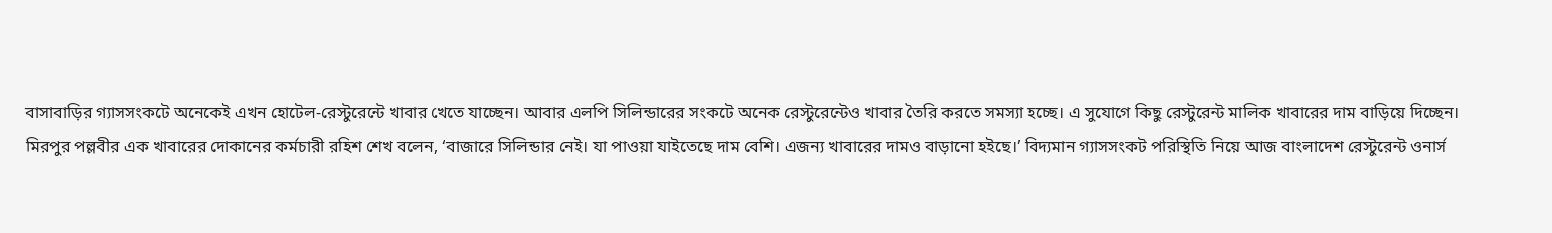বাসাবাড়ির গ্যাসসংকটে অনেকেই এখন হোটেল-রেস্টুরেন্টে খাবার খেতে যাচ্ছেন। আবার এলপি সিলিন্ডারের সংকটে অনেক রেস্টুরেন্টেও খাবার তৈরি করতে সমস্যা হচ্ছে। এ সুযোগে কিছু রেস্টুরেন্ট মালিক খাবারের দাম বাড়িয়ে দিচ্ছেন।
মিরপুর পল্লবীর এক খাবারের দোকানের কর্মচারী রহিশ শেখ বলেন, ‘বাজারে সিলিন্ডার নেই। যা পাওয়া যাইতেছে দাম বেশি। এজন্য খাবারের দামও বাড়ানো হইছে।’ বিদ্যমান গ্যাসসংকট পরিস্থিতি নিয়ে আজ বাংলাদেশ রেস্টুরেন্ট ওনার্স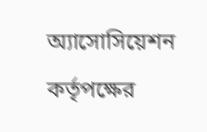অ্যাসোসিয়েশন কর্তৃপক্ষের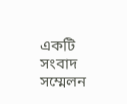একটি সংবাদ সম্মেলন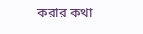করার কথা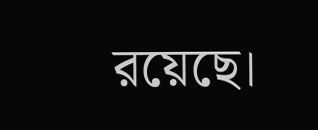রয়েছে।